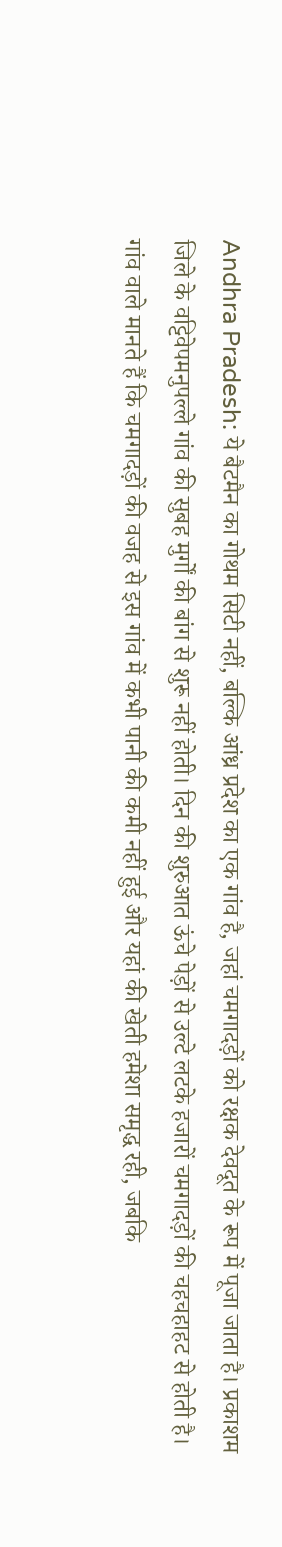Andhra Pradesh: ये बैटमैन का गोथम सिटी नहीं, बल्कि आंध्र प्रदेश का एक गांव है, जहां चमगादड़ों को रक्षक देवदूत के रूप में पूजा जाता है। प्रकाशम जिले के वट्टिवेपमनुपल्ले गांव की सुबह मुर्गों की बांग से शुरू नहीं होती। दिन की शुरुआत ऊंचे पेड़ों से उल्टे लटके हजारों चमगादड़ों की चहचहाहट से होती है।
गांव वाले मानते हैं कि चमगादड़ों की वजह से इस गांव में कभी पानी की कमी नहीं हुई और यहां की खेती हमेशा समृद्ध रही, जबकि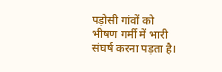पड़ोसी गांवों को भीषण गर्मी में भारी संघर्ष करना पड़ता है।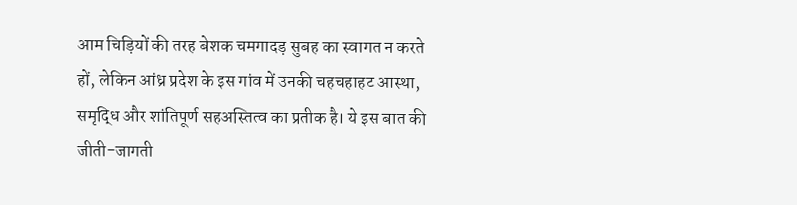आम चिड़ियों की तरह बेशक चमगादड़ सुबह का स्वागत न करते हों, लेकिन आंध्र प्रदेश के इस गांव में उनकी चहचहाहट आस्था, समृद्धि और शांतिपूर्ण सहअस्तित्व का प्रतीक है। ये इस बात की जीती-जागती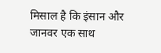मिसाल है कि इंसान और जानवर एक साथ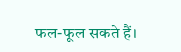फल-फूल सकते हैं।